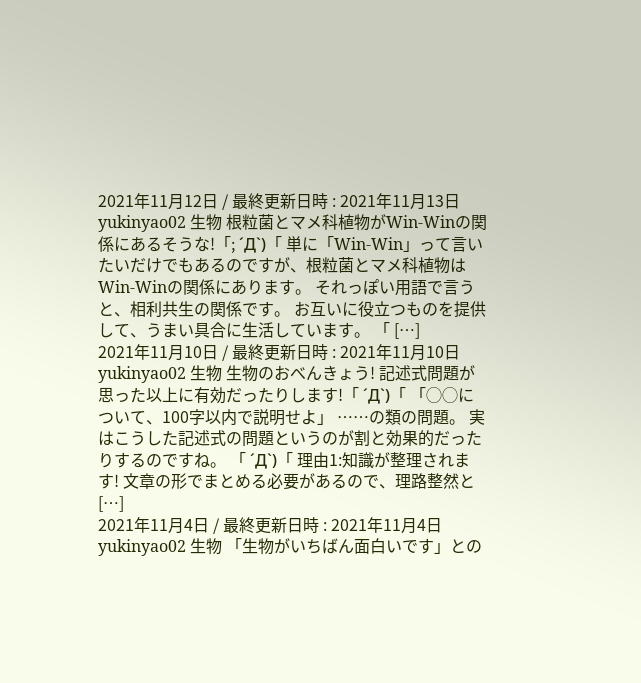2021年11月12日 / 最終更新日時 : 2021年11月13日 yukinyao02 生物 根粒菌とマメ科植物がWin-Winの関係にあるそうな!「; ´Д`)「 単に「Win-Win」って言いたいだけでもあるのですが、根粒菌とマメ科植物はWin-Winの関係にあります。 それっぽい用語で言うと、相利共生の関係です。 お互いに役立つものを提供して、うまい具合に生活しています。 「 […]
2021年11月10日 / 最終更新日時 : 2021年11月10日 yukinyao02 生物 生物のおべんきょう! 記述式問題が思った以上に有効だったりします!「 ´Д`)「 「◯◯について、100字以内で説明せよ」 ……の類の問題。 実はこうした記述式の問題というのが割と効果的だったりするのですね。 「 ´Д`)「 理由1:知識が整理されます! 文章の形でまとめる必要があるので、理路整然と […]
2021年11月4日 / 最終更新日時 : 2021年11月4日 yukinyao02 生物 「生物がいちばん面白いです」との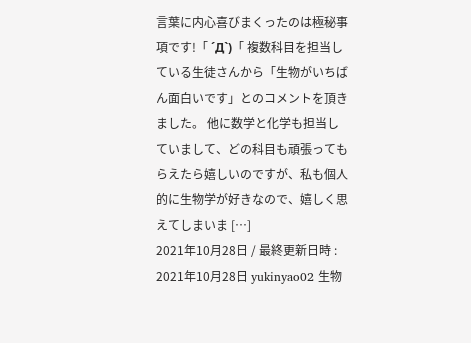言葉に内心喜びまくったのは極秘事項です!「 ´Д`)「 複数科目を担当している生徒さんから「生物がいちばん面白いです」とのコメントを頂きました。 他に数学と化学も担当していまして、どの科目も頑張ってもらえたら嬉しいのですが、私も個人的に生物学が好きなので、嬉しく思えてしまいま […]
2021年10月28日 / 最終更新日時 : 2021年10月28日 yukinyao02 生物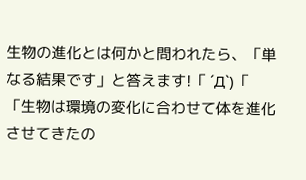生物の進化とは何かと問われたら、「単なる結果です」と答えます!「 ´Д`)「 「生物は環境の変化に合わせて体を進化させてきたの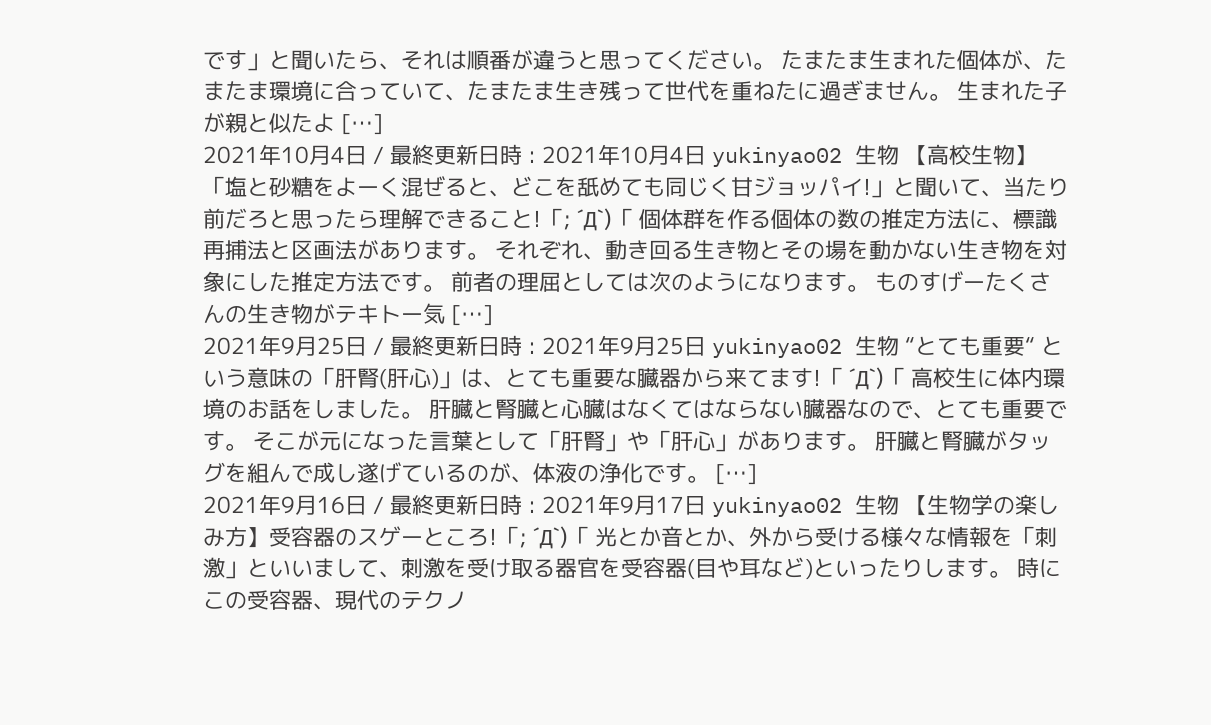です」と聞いたら、それは順番が違うと思ってください。 たまたま生まれた個体が、たまたま環境に合っていて、たまたま生き残って世代を重ねたに過ぎません。 生まれた子が親と似たよ […]
2021年10月4日 / 最終更新日時 : 2021年10月4日 yukinyao02 生物 【高校生物】「塩と砂糖をよーく混ぜると、どこを舐めても同じく甘ジョッパイ!」と聞いて、当たり前だろと思ったら理解できること!「; ´Д`)「 個体群を作る個体の数の推定方法に、標識再捕法と区画法があります。 それぞれ、動き回る生き物とその場を動かない生き物を対象にした推定方法です。 前者の理屈としては次のようになります。 ものすげーたくさんの生き物がテキトー気 […]
2021年9月25日 / 最終更新日時 : 2021年9月25日 yukinyao02 生物 “とても重要“ という意味の「肝腎(肝心)」は、とても重要な臓器から来てます!「 ´Д`)「 高校生に体内環境のお話をしました。 肝臓と腎臓と心臓はなくてはならない臓器なので、とても重要です。 そこが元になった言葉として「肝腎」や「肝心」があります。 肝臓と腎臓がタッグを組んで成し遂げているのが、体液の浄化です。 […]
2021年9月16日 / 最終更新日時 : 2021年9月17日 yukinyao02 生物 【生物学の楽しみ方】受容器のスゲーところ!「; ´Д`)「 光とか音とか、外から受ける様々な情報を「刺激」といいまして、刺激を受け取る器官を受容器(目や耳など)といったりします。 時にこの受容器、現代のテクノ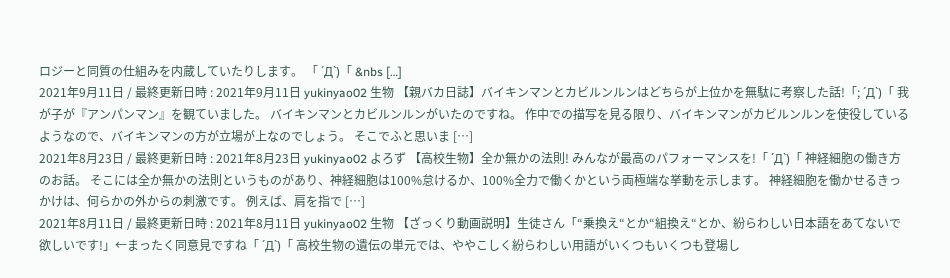ロジーと同質の仕組みを内蔵していたりします。 「 ´Д`)「 &nbs […]
2021年9月11日 / 最終更新日時 : 2021年9月11日 yukinyao02 生物 【親バカ日誌】バイキンマンとカビルンルンはどちらが上位かを無駄に考察した話!「; ´Д`)「 我が子が『アンパンマン』を観ていました。 バイキンマンとカビルンルンがいたのですね。 作中での描写を見る限り、バイキンマンがカビルンルンを使役しているようなので、バイキンマンの方が立場が上なのでしょう。 そこでふと思いま […]
2021年8月23日 / 最終更新日時 : 2021年8月23日 yukinyao02 よろず 【高校生物】全か無かの法則! みんなが最高のパフォーマンスを!「 ´Д`)「 神経細胞の働き方のお話。 そこには全か無かの法則というものがあり、神経細胞は100%怠けるか、100%全力で働くかという両極端な挙動を示します。 神経細胞を働かせるきっかけは、何らかの外からの刺激です。 例えば、肩を指で […]
2021年8月11日 / 最終更新日時 : 2021年8月11日 yukinyao02 生物 【ざっくり動画説明】生徒さん「“乗換え“とか“組換え“とか、紛らわしい日本語をあてないで欲しいです!」←まったく同意見ですね「 ´Д`)「 高校生物の遺伝の単元では、ややこしく紛らわしい用語がいくつもいくつも登場し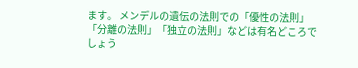ます。 メンデルの遺伝の法則での「優性の法則」「分離の法則」「独立の法則」などは有名どころでしょう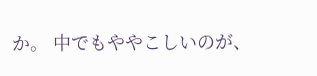か。 中でもややこしいのが、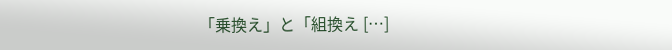「乗換え」と「組換え […]